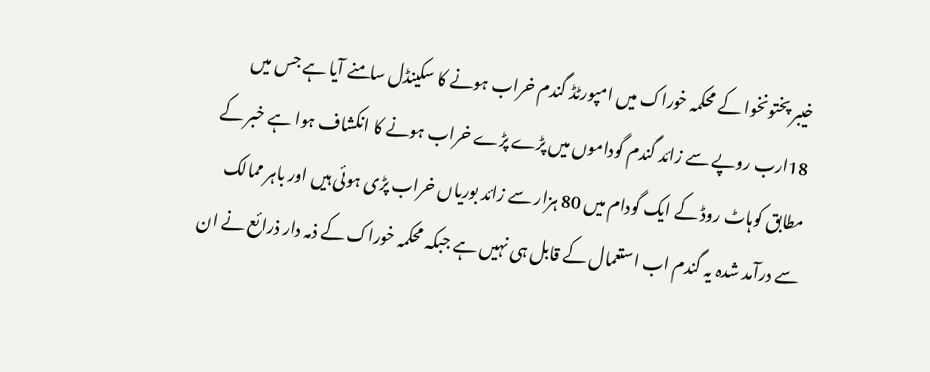خیبر پختونخوا کے محکمہ خوراک میں امپورٹڈ گندم خراب ہونے کا سکینڈل سامنے آیا ہے جس میں 18ارب روپے سے زائد گندم گوداموں میں پڑے پڑے خراب ہونے کا انکشاف ہوا ہے خبر کے مطابق کوہاٹ روڈ کے ایک گودام میں 80 ہزار سے زائد بوریاں خراب پڑی ہوئی ہیں اور باہر ممالک سے درآمد شدہ یہ گندم اب استعمال کے قابل ہی نہیں ہے جبکہ محکمہ خوراک کے ذمہ دار ذرائع نے ان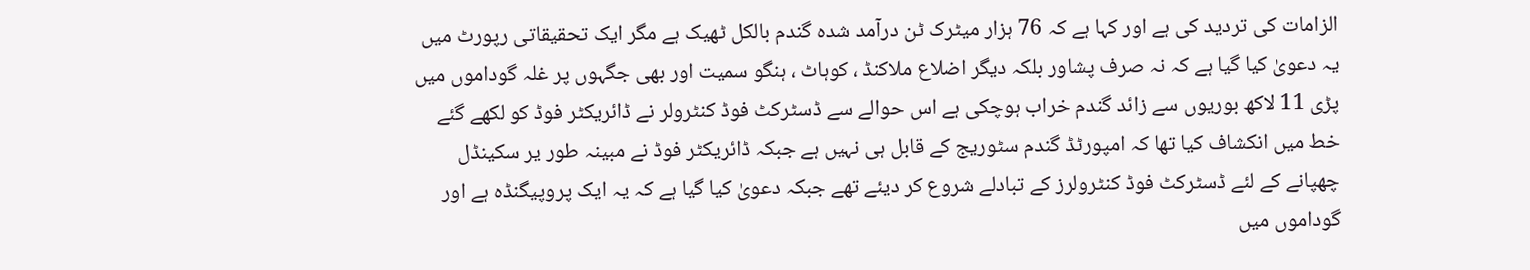الزامات کی تردید کی ہے اور کہا ہے کہ 76 ہزار میٹرک ٹن درآمد شدہ گندم بالکل ٹھیک ہے مگر ایک تحقیقاتی رپورٹ میں یہ دعویٰ کیا گیا ہے کہ نہ صرف پشاور بلکہ دیگر اضلاع ملاکنڈ ، کوہاٹ ، ہنگو سمیت اور بھی جگہوں پر غلہ گوداموں میں پڑی 11 لاکھ بوریوں سے زائد گندم خراب ہوچکی ہے اس حوالے سے ڈسٹرکٹ فوڈ کنٹرولر نے ڈائریکٹر فوڈ کو لکھے گئے خط میں انکشاف کیا تھا کہ امپورٹڈ گندم سٹوریج کے قابل ہی نہیں ہے جبکہ ڈائریکٹر فوڈ نے مبینہ طور یر سکینڈل چھپانے کے لئے ڈسٹرکٹ فوڈ کنٹرولرز کے تبادلے شروع کر دیئے تھے جبکہ دعویٰ کیا گیا ہے کہ یہ ایک پروپیگنڈہ ہے اور گوداموں میں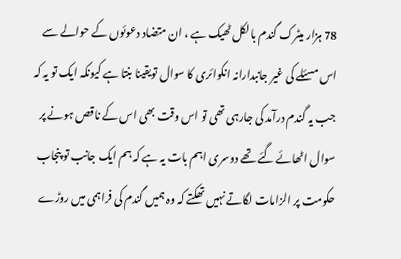78 ہزار میٹرک گندم بالکل ٹھیک ہے ، ان متضاد دعوئوں کے حوالے سے اس مسئلے کی غیر جانبدارانہ انکوائری کا سوال تویقینا بنتا ہے کیونکہ ایک تو یہ کہ جب یہ گندم درآمد کی جارہی تھی تو اس وقت بھی اس کے ناقص ہونے پر سوال اٹھائے گئے تھے دوسری اہم بات یہ ہے کہ ہم ایک جانب تو پنجاب حکومت پر الزامات لگاتے نہیں تھکتے کہ وہ ہمیں گندم کی فراہمی میں روڑے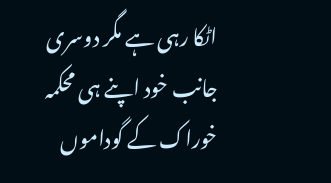اٹکا رہی ہے مگر دوسری جانب خود اپنے ہی محکمہ خوراک کے گوداموں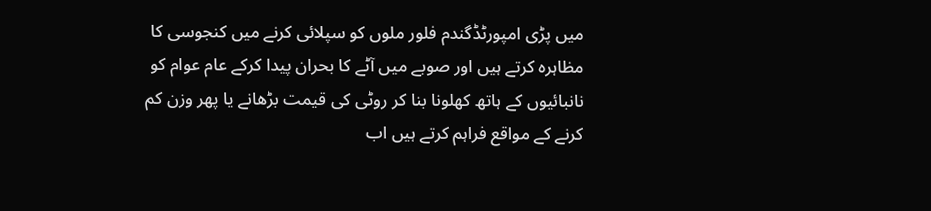میں پڑی امپورٹڈگندم فلور ملوں کو سپلائی کرنے میں کنجوسی کا مظاہرہ کرتے ہیں اور صوبے میں آٹے کا بحران پیدا کرکے عام عوام کو نانبائیوں کے ہاتھ کھلونا بنا کر روٹی کی قیمت بڑھانے یا پھر وزن کم کرنے کے مواقع فراہم کرتے ہیں اب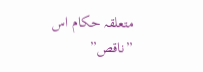متعلقہ حکام اس ”ناقص”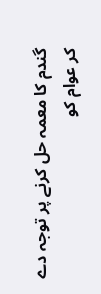گندم کا معمہ حل کرنے پر توجہ دے کر عوام کو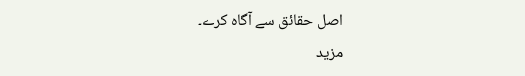اصل حقائق سے آگاہ کرے۔
مزید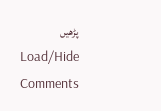پڑھیں
Load/Hide Comments